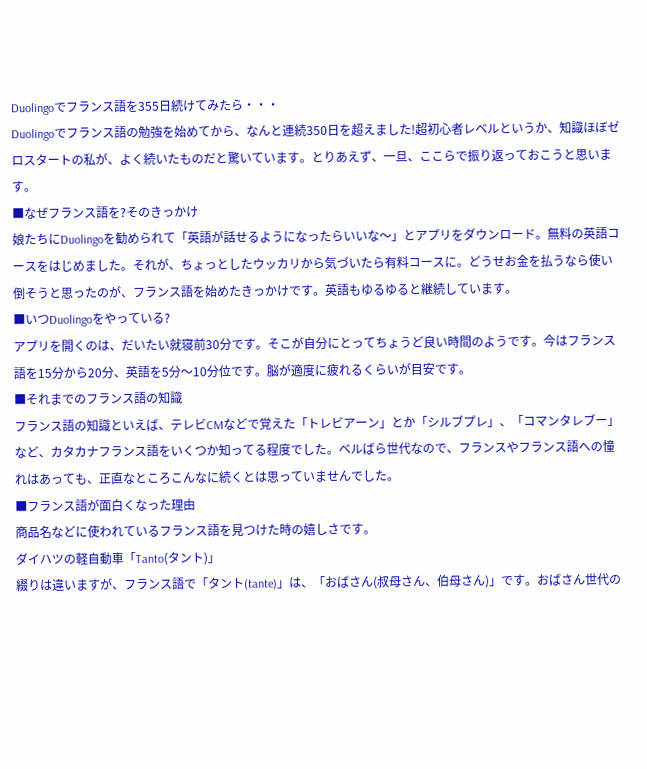Duolingoでフランス語を355日続けてみたら・・・
Duolingoでフランス語の勉強を始めてから、なんと連続350日を超えました!超初心者レベルというか、知識ほぼゼロスタートの私が、よく続いたものだと驚いています。とりあえず、一旦、ここらで振り返っておこうと思います。
■なぜフランス語を?そのきっかけ
娘たちにDuolingoを勧められて「英語が話せるようになったらいいな〜」とアプリをダウンロード。無料の英語コースをはじめました。それが、ちょっとしたウッカリから気づいたら有料コースに。どうせお金を払うなら使い倒そうと思ったのが、フランス語を始めたきっかけです。英語もゆるゆると継続しています。
■いつDuolingoをやっている?
アプリを開くのは、だいたい就寝前30分です。そこが自分にとってちょうど良い時間のようです。今はフランス語を15分から20分、英語を5分〜10分位です。脳が適度に疲れるくらいが目安です。
■それまでのフランス語の知識
フランス語の知識といえば、テレビCMなどで覚えた「トレビアーン」とか「シルブプレ」、「コマンタレブー」など、カタカナフランス語をいくつか知ってる程度でした。ベルばら世代なので、フランスやフランス語への憧れはあっても、正直なところこんなに続くとは思っていませんでした。
■フランス語が面白くなった理由
商品名などに使われているフランス語を見つけた時の嬉しさです。
ダイハツの軽自動車「Tanto(タント)」
綴りは違いますが、フランス語で「タント(tante)」は、「おばさん(叔母さん、伯母さん)」です。おばさん世代の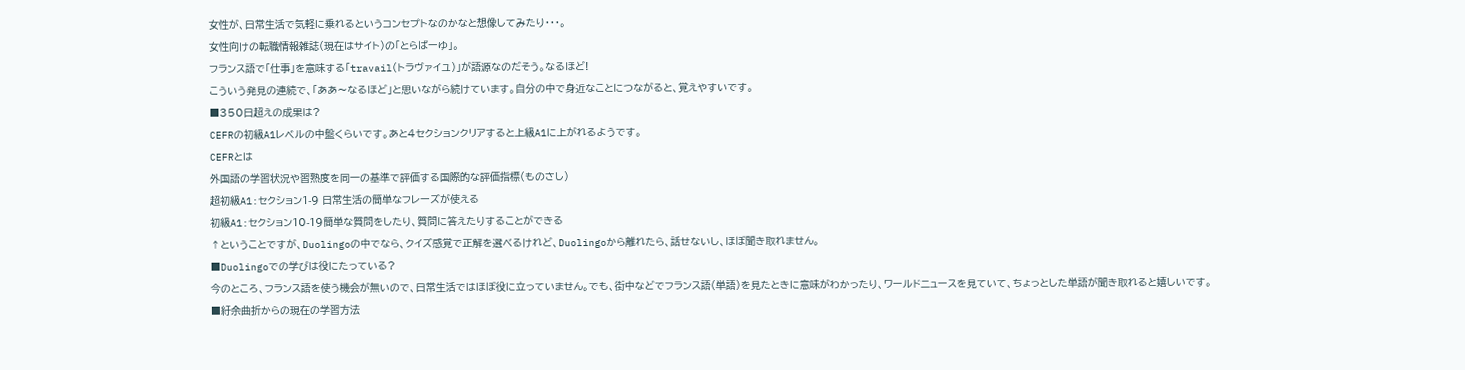女性が、日常生活で気軽に乗れるというコンセプトなのかなと想像してみたり・・・。
女性向けの転職情報雑誌(現在はサイト)の「とらばーゆ」。
フランス語で「仕事」を意味する「travail(トラヴァイユ)」が語源なのだそう。なるほど!
こういう発見の連続で、「ああ〜なるほど」と思いながら続けています。自分の中で身近なことにつながると、覚えやすいです。
■350日超えの成果は?
CEFRの初級A1レベルの中盤くらいです。あと4セクションクリアすると上級A1に上がれるようです。
CEFRとは
外国語の学習状況や習熟度を同一の基準で評価する国際的な評価指標(ものさし)
超初級A1:セクション1-9 日常生活の簡単なフレーズが使える
初級A1:セクション10-19簡単な質問をしたり、質問に答えたりすることができる
↑ということですが、Duolingoの中でなら、クイズ感覚で正解を選べるけれど、Duolingoから離れたら、話せないし、ほぼ聞き取れません。
■Duolingoでの学びは役にたっている?
今のところ、フランス語を使う機会が無いので、日常生活ではほぼ役に立っていません。でも、街中などでフランス語(単語)を見たときに意味がわかったり、ワールドニュースを見ていて、ちょっとした単語が聞き取れると嬉しいです。
■紆余曲折からの現在の学習方法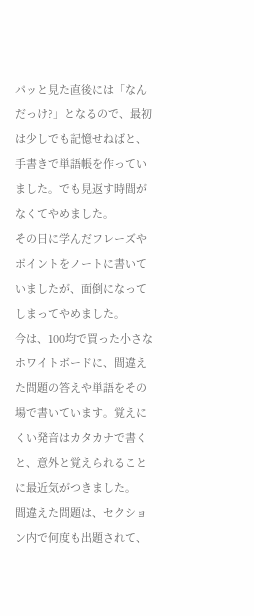パッと見た直後には「なんだっけ?」となるので、最初は少しでも記憶せねばと、手書きで単語帳を作っていました。でも見返す時間がなくてやめました。
その日に学んだフレーズやポイントをノートに書いていましたが、面倒になってしまってやめました。
今は、100均で買った小さなホワイトボードに、間違えた問題の答えや単語をその場で書いています。覚えにくい発音はカタカナで書くと、意外と覚えられることに最近気がつきました。
間違えた問題は、セクション内で何度も出題されて、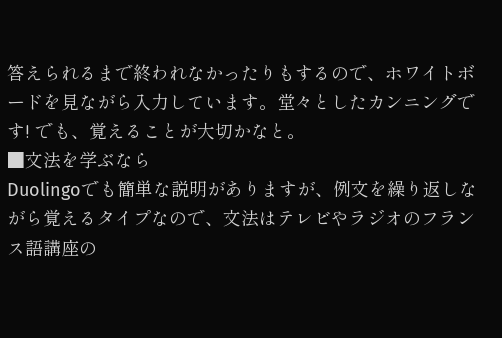答えられるまで終われなかったりもするので、ホワイトボードを見ながら入力しています。堂々としたカンニングです! でも、覚えることが大切かなと。
■文法を学ぶなら
Duolingoでも簡単な説明がありますが、例文を繰り返しながら覚えるタイプなので、文法はテレビやラジオのフランス語講座の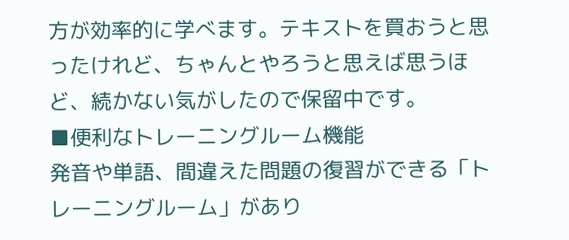方が効率的に学べます。テキストを買おうと思ったけれど、ちゃんとやろうと思えば思うほど、続かない気がしたので保留中です。
■便利なトレーニングルーム機能
発音や単語、間違えた問題の復習ができる「トレーニングルーム」があり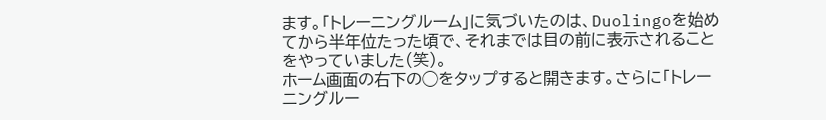ます。「トレーニングルーム」に気づいたのは、Duolingoを始めてから半年位たった頃で、それまでは目の前に表示されることをやっていました(笑)。
ホーム画面の右下の◯をタップすると開きます。さらに「トレーニングルー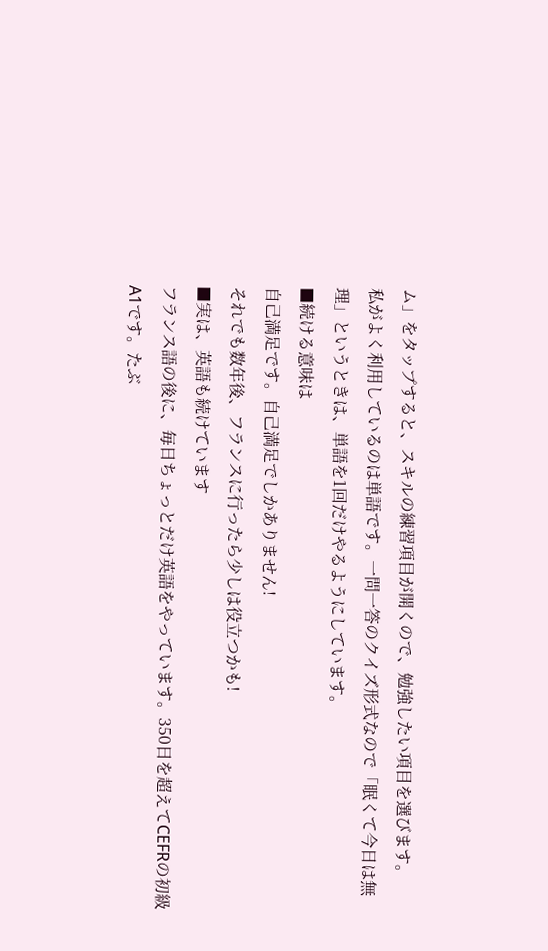ム」をタップすると、スキルの練習項目が開くので、勉強したい項目を選びます。
私がよく利用しているのは単語です。一問一答のクイズ形式なので「眠くて今日は無理」というときは、単語を1回だけやるようにしています。
■続ける意味は
自己満足です。自己満足でしかありません!
それでも数年後、フランスに行ったら少しは役立つかも!
■実は、英語も続けています
フランス語の後に、毎日ちょっとだけ英語をやっています。350日を超えてCEFRの初級A1です。たぶ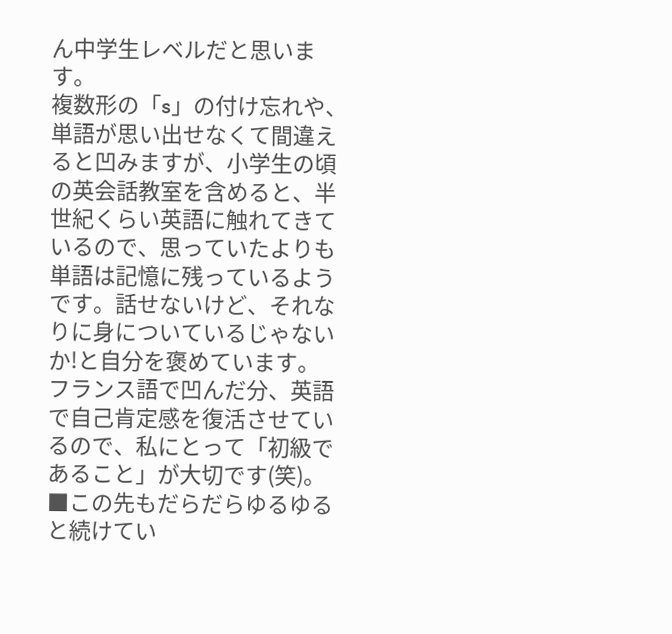ん中学生レベルだと思います。
複数形の「s」の付け忘れや、単語が思い出せなくて間違えると凹みますが、小学生の頃の英会話教室を含めると、半世紀くらい英語に触れてきているので、思っていたよりも単語は記憶に残っているようです。話せないけど、それなりに身についているじゃないか!と自分を褒めています。
フランス語で凹んだ分、英語で自己肯定感を復活させているので、私にとって「初級であること」が大切です(笑)。
■この先もだらだらゆるゆると続けてい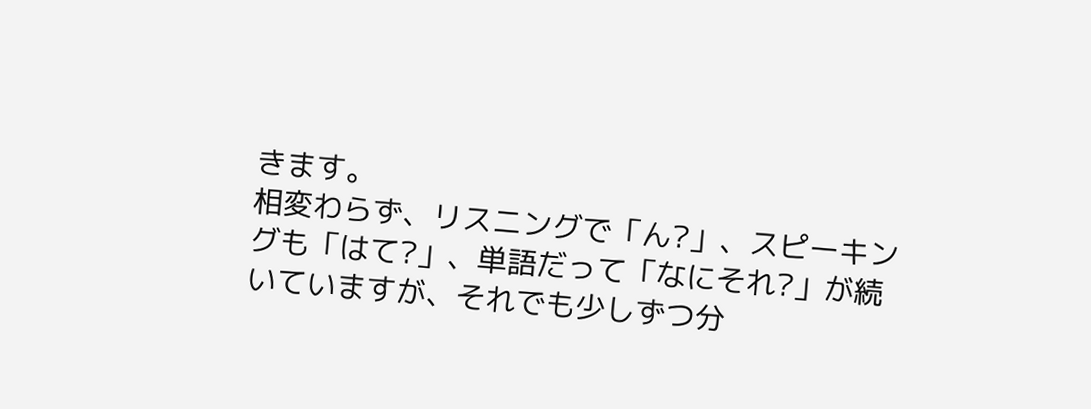きます。
相変わらず、リスニングで「ん?」、スピーキングも「はて?」、単語だって「なにそれ?」が続いていますが、それでも少しずつ分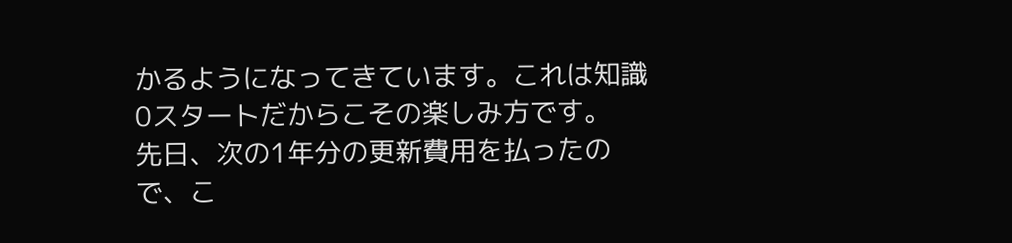かるようになってきています。これは知識0スタートだからこその楽しみ方です。
先日、次の1年分の更新費用を払ったので、こ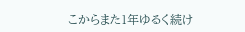こからまた1年ゆるく続け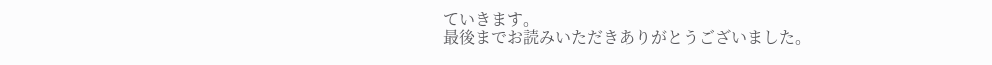ていきます。
最後までお読みいただきありがとうございました。